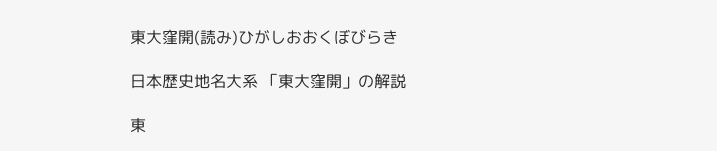東大窪開(読み)ひがしおおくぼびらき

日本歴史地名大系 「東大窪開」の解説

東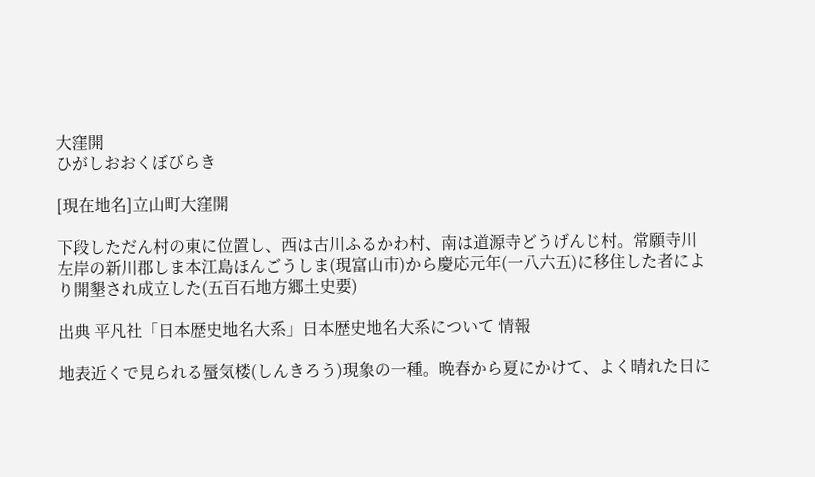大窪開
ひがしおおくぼびらき

[現在地名]立山町大窪開

下段しただん村の東に位置し、西は古川ふるかわ村、南は道源寺どうげんじ村。常願寺川左岸の新川郡しま本江島ほんごうしま(現富山市)から慶応元年(一八六五)に移住した者により開墾され成立した(五百石地方郷土史要)

出典 平凡社「日本歴史地名大系」日本歴史地名大系について 情報

地表近くで見られる蜃気楼(しんきろう)現象の一種。晩春から夏にかけて、よく晴れた日に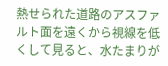熱せられた道路のアスファルト面を遠くから視線を低くして見ると、水たまりが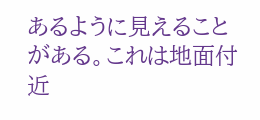あるように見えることがある。これは地面付近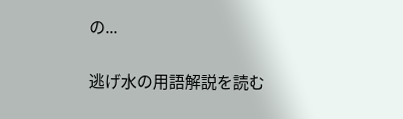の...

逃げ水の用語解説を読む